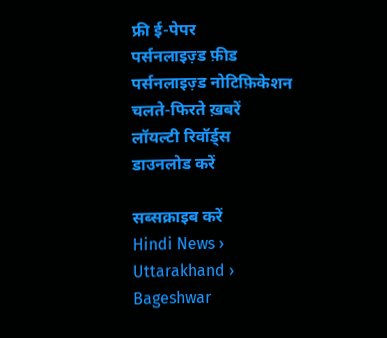फ्री ई-पेपर
पर्सनलाइज़्ड फ़ीड
पर्सनलाइज़्ड नोटिफ़िकेशन
चलते-फिरते ख़बरें
लॉयल्टी रिवॉर्ड्स
डाउनलोड करें

सब्सक्राइब करें
Hindi News ›   Uttarakhand ›   Bageshwar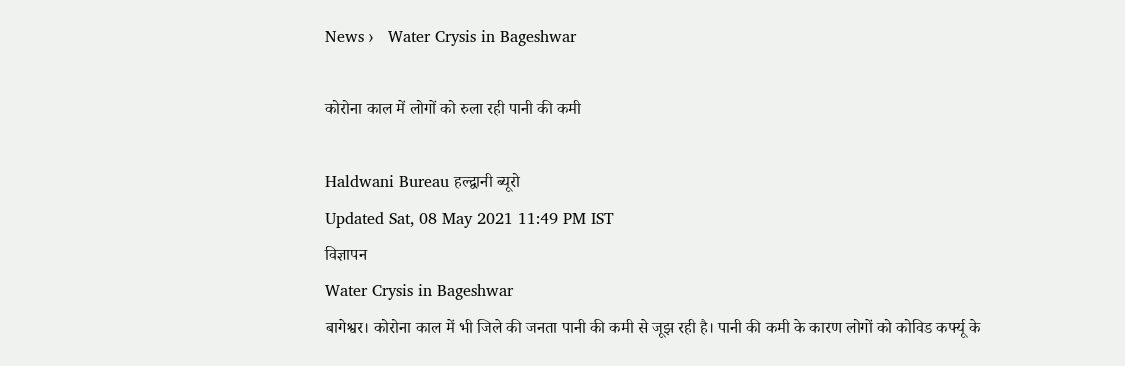News ›   Water Crysis in Bageshwar

कोरोना काल में लोगों को रुला रही पानी की कमी

Haldwani Bureau हल्द्वानी ब्यूरो
Updated Sat, 08 May 2021 11:49 PM IST
विज्ञापन
Water Crysis in Bageshwar
बागेश्वर। कोरोना काल में भी जिले की जनता पानी की कमी से जूझ रही है। पानी की कमी के कारण लोगों को कोविड कर्फ्यू के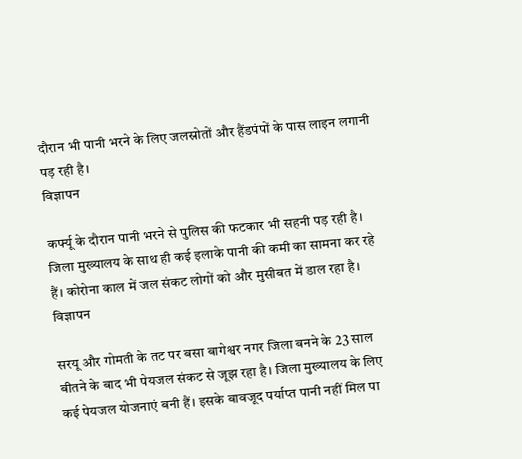दौरान भी पानी भरने के लिए जलस्रोतों और हैंडपंपों के पास लाइन लगानी पड़ रही है।
विज्ञापन

कर्फ्यू के दौरान पानी भरने से पुलिस की फटकार भी सहनी पड़ रही है। जिला मुख्यालय के साथ ही कई इलाके पानी की कमी का सामना कर रहे हैं। कोरोना काल में जल संकट लोगों को और मुसीबत में डाल रहा है।
विज्ञापन

सरयू और गोमती के तट पर बसा बागेश्वर नगर जिला बनने के 23 साल बीतने के बाद भी पेयजल संकट से जूझ रहा है। जिला मुख्यालय के लिए कई पेयजल योजनाएं बनी हैं। इसके बावजूद पर्याप्त पानी नहीं मिल पा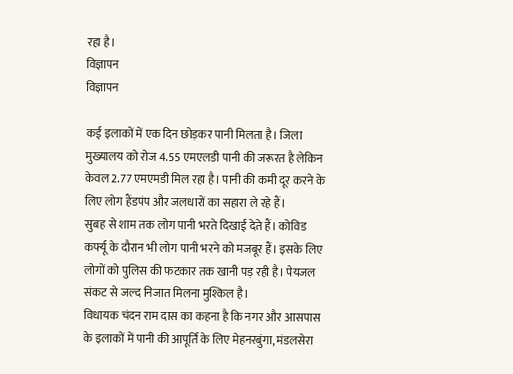रहा है।
विज्ञापन
विज्ञापन

कई इलाकों में एक दिन छोड़कर पानी मिलता है। जिला मुख्यालय को रोज 4.55 एमएलडी पानी की जरूरत है लेकिन केवल 2.77 एमएमडी मिल रहा है। पानी की कमी दूर करने के लिए लोग हैंडपंप और जलधारों का सहारा ले रहे हैं।
सुबह से शाम तक लोग पानी भरते दिखाई देते हैं। कोविड कर्फ्यू के दौरान भी लोग पानी भरने को मजबूर हैं। इसके लिए लोगों को पुलिस की फटकार तक खानी पड़ रही है। पेयजल संकट से जल्द निजात मिलना मुश्किल है।
विधायक चंदन राम दास का कहना है कि नगर और आसपास के इलाकों में पानी की आपूर्ति के लिए मेहनरबुंगा, मंडलसेरा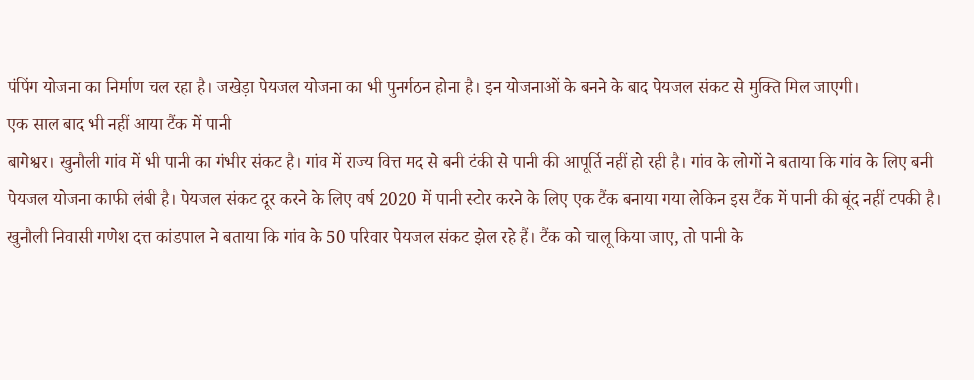पंपिंग योजना का निर्माण चल रहा है। जखेड़ा पेयजल योजना का भी पुनर्गठन होना है। इन योजनाओं के बनने के बाद पेयजल संकट से मुक्ति मिल जाएगी।
एक साल बाद भी नहीं आया टैंक में पानी
बागेश्वर। खुनौली गांव में भी पानी का गंभीर संकट है। गांव में राज्य वित्त मद से बनी टंकी से पानी की आपूर्ति नहीं हो रही है। गांव के लोगों ने बताया कि गांव के लिए बनी पेयजल योजना काफी लंबी है। पेयजल संकट दूर करने के लिए वर्ष 2020 में पानी स्टोर करने के लिए एक टैंक बनाया गया लेकिन इस टैंक में पानी की बूंद नहीं टपकी है।
खुनौली निवासी गणेश दत्त कांडपाल ने बताया कि गांव के 50 परिवार पेयजल संकट झेल रहे हैं। टैंक को चालू किया जाए, तो पानी के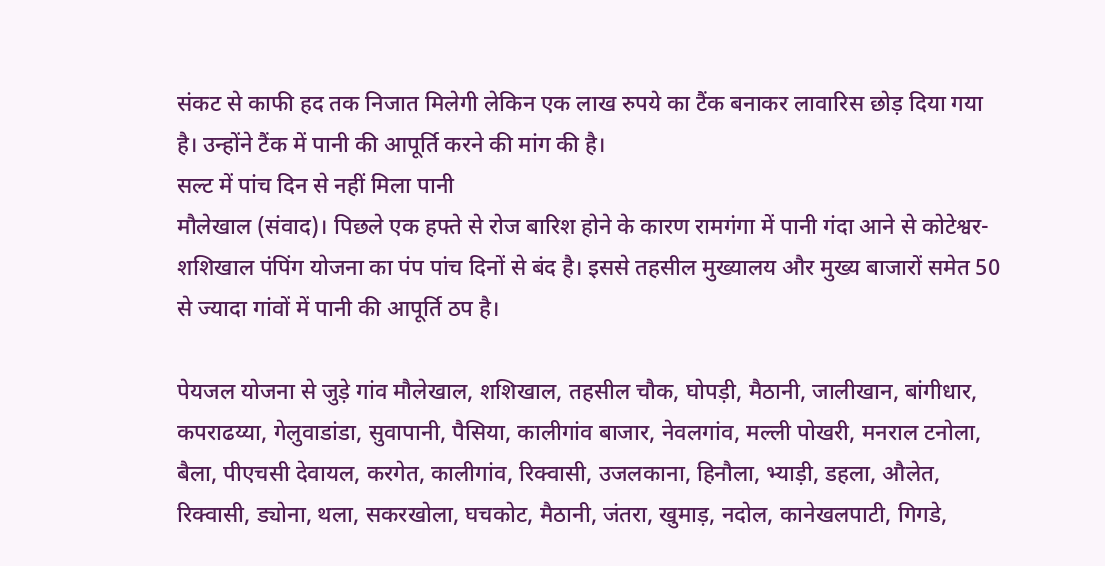संकट से काफी हद तक निजात मिलेगी लेकिन एक लाख रुपये का टैंक बनाकर लावारिस छोड़ दिया गया है। उन्होंने टैंक में पानी की आपूर्ति करने की मांग की है।
सल्ट में पांच दिन से नहीं मिला पानी
मौलेखाल (संवाद)। पिछले एक हफ्ते से रोज बारिश होने के कारण रामगंगा में पानी गंदा आने से कोटेश्वर-शशिखाल पंपिंग योजना का पंप पांच दिनों से बंद है। इससे तहसील मुख्यालय और मुख्य बाजारों समेत 50 से ज्यादा गांवों में पानी की आपूर्ति ठप है।

पेयजल योजना से जुड़े गांव मौलेखाल, शशिखाल, तहसील चौक, घोपड़ी, मैठानी, जालीखान, बांगीधार, कपराढय्या, गेलुवाडांडा, सुवापानी, पैसिया, कालीगांव बाजार, नेवलगांव, मल्ली पोखरी, मनराल टनोला, बैला, पीएचसी देवायल, करगेत, कालीगांव, रिक्वासी, उजलकाना, हिनौला, भ्याड़ी, डहला, औलेत, रिक्वासी, ड्योना, थला, सकरखोला, घचकोट, मैठानी, जंतरा, खुमाड़, नदोल, कानेखलपाटी, गिगडे,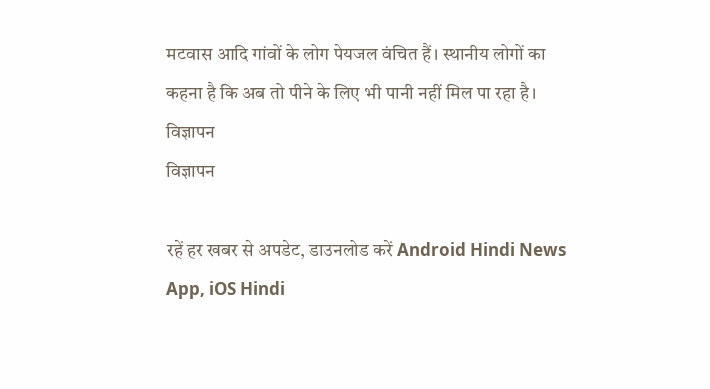मटवास आदि गांवों के लोग पेयजल वंचित हैं। स्थानीय लोगों का कहना है कि अब तो पीने के लिए भी पानी नहीं मिल पा रहा है।
विज्ञापन
विज्ञापन

रहें हर खबर से अपडेट, डाउनलोड करें Android Hindi News App, iOS Hindi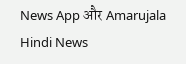News App और Amarujala Hindi News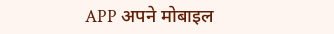APP अपने मोबाइल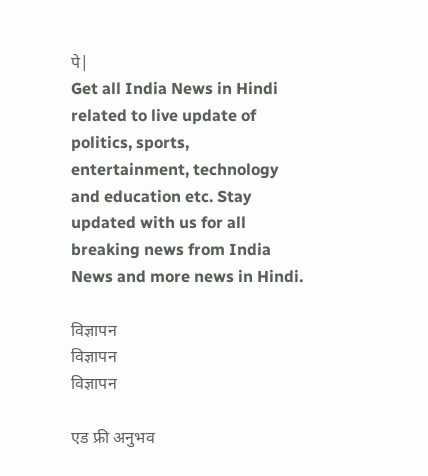पे|
Get all India News in Hindi related to live update of politics, sports, entertainment, technology and education etc. Stay updated with us for all breaking news from India News and more news in Hindi.

विज्ञापन
विज्ञापन
विज्ञापन

एड फ्री अनुभव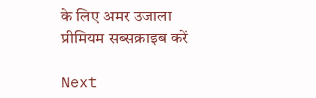के लिए अमर उजाला प्रीमियम सब्सक्राइब करें

Next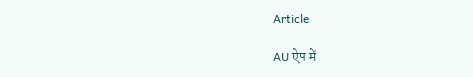Article

AU ऐप में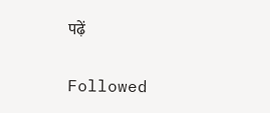पढ़ें

Followed